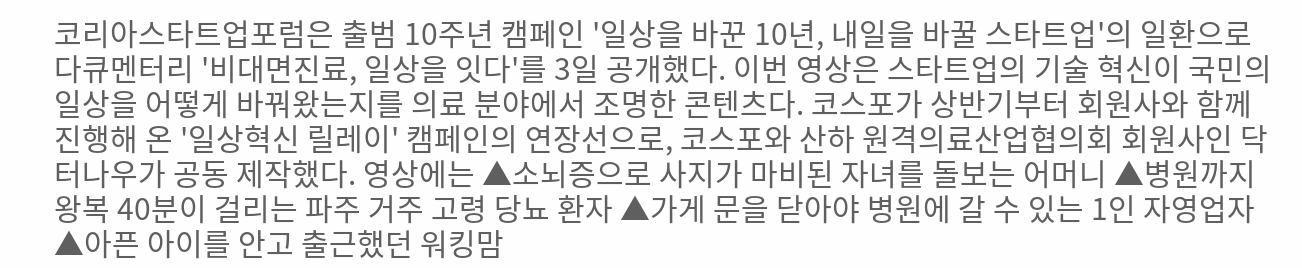코리아스타트업포럼은 출범 10주년 캠페인 '일상을 바꾼 10년, 내일을 바꿀 스타트업'의 일환으로 다큐멘터리 '비대면진료, 일상을 잇다'를 3일 공개했다. 이번 영상은 스타트업의 기술 혁신이 국민의 일상을 어떻게 바꿔왔는지를 의료 분야에서 조명한 콘텐츠다. 코스포가 상반기부터 회원사와 함께 진행해 온 '일상혁신 릴레이' 캠페인의 연장선으로, 코스포와 산하 원격의료산업협의회 회원사인 닥터나우가 공동 제작했다. 영상에는 ▲소뇌증으로 사지가 마비된 자녀를 돌보는 어머니 ▲병원까지 왕복 40분이 걸리는 파주 거주 고령 당뇨 환자 ▲가게 문을 닫아야 병원에 갈 수 있는 1인 자영업자 ▲아픈 아이를 안고 출근했던 워킹맘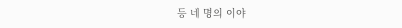등 네 명의 이야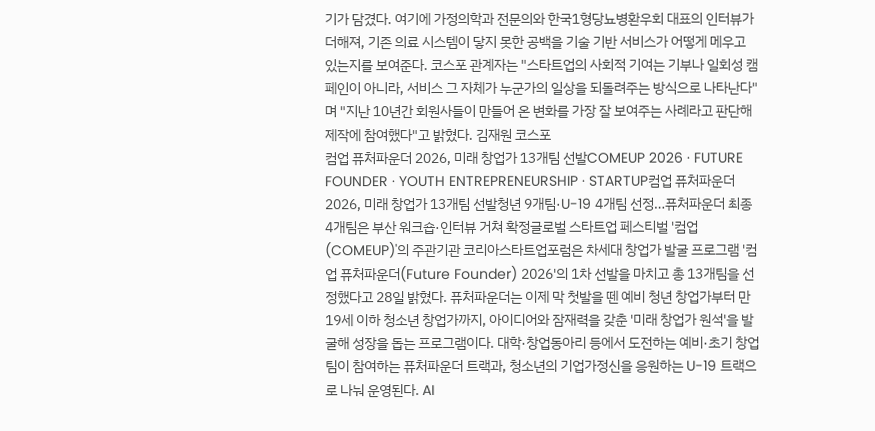기가 담겼다. 여기에 가정의학과 전문의와 한국1형당뇨병환우회 대표의 인터뷰가 더해져, 기존 의료 시스템이 닿지 못한 공백을 기술 기반 서비스가 어떻게 메우고 있는지를 보여준다. 코스포 관계자는 "스타트업의 사회적 기여는 기부나 일회성 캠페인이 아니라, 서비스 그 자체가 누군가의 일상을 되돌려주는 방식으로 나타난다"며 "지난 10년간 회원사들이 만들어 온 변화를 가장 잘 보여주는 사례라고 판단해 제작에 참여했다"고 밝혔다. 김재원 코스포
컴업 퓨처파운더 2026, 미래 창업가 13개팀 선발COMEUP 2026 · FUTURE FOUNDER · YOUTH ENTREPRENEURSHIP · STARTUP컴업 퓨처파운더 2026, 미래 창업가 13개팀 선발청년 9개팀·U-19 4개팀 선정…퓨처파운더 최종 4개팀은 부산 워크숍·인터뷰 거쳐 확정글로벌 스타트업 페스티벌 '컴업(COMEUP)'의 주관기관 코리아스타트업포럼은 차세대 창업가 발굴 프로그램 '컴업 퓨처파운더(Future Founder) 2026'의 1차 선발을 마치고 총 13개팀을 선정했다고 28일 밝혔다. 퓨처파운더는 이제 막 첫발을 뗀 예비 청년 창업가부터 만 19세 이하 청소년 창업가까지, 아이디어와 잠재력을 갖춘 '미래 창업가 원석'을 발굴해 성장을 돕는 프로그램이다. 대학·창업동아리 등에서 도전하는 예비·초기 창업팀이 참여하는 퓨처파운더 트랙과, 청소년의 기업가정신을 응원하는 U-19 트랙으로 나눠 운영된다. AI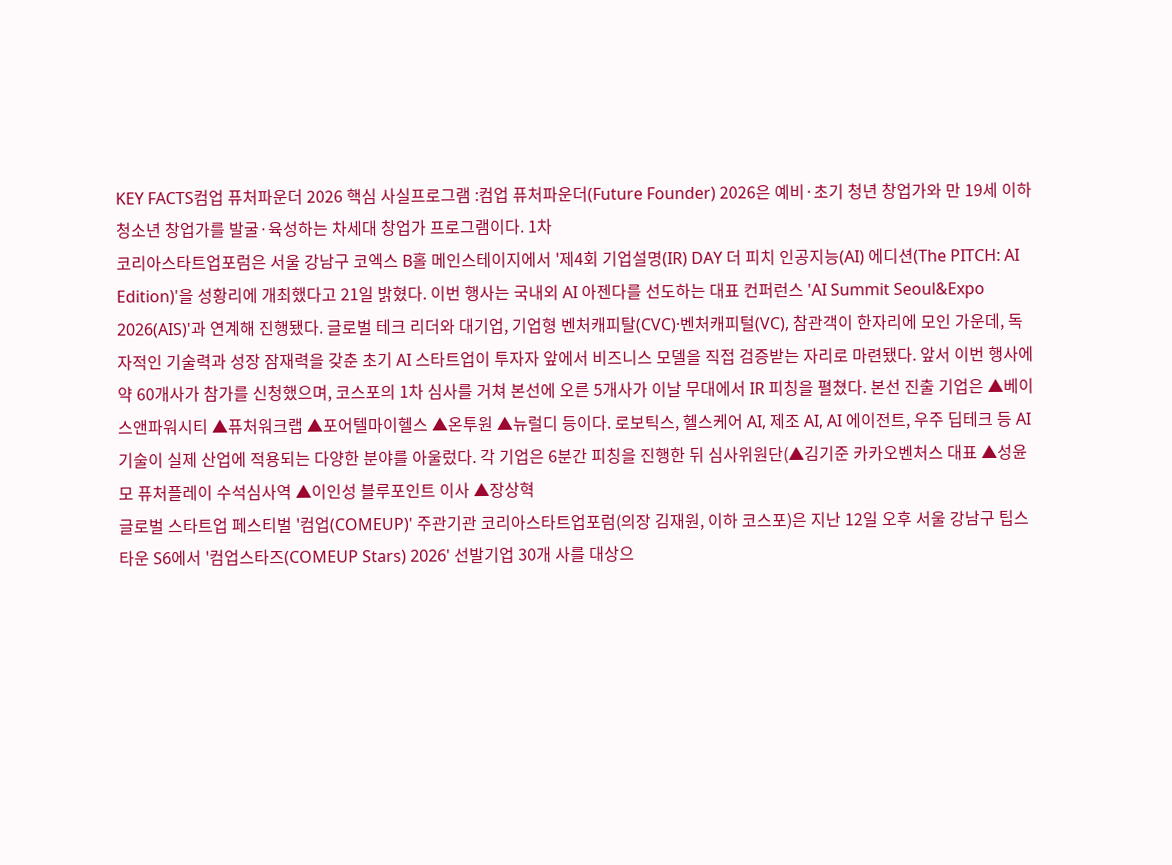KEY FACTS컴업 퓨처파운더 2026 핵심 사실프로그램 :컴업 퓨처파운더(Future Founder) 2026은 예비·초기 청년 창업가와 만 19세 이하 청소년 창업가를 발굴·육성하는 차세대 창업가 프로그램이다. 1차
코리아스타트업포럼은 서울 강남구 코엑스 B홀 메인스테이지에서 '제4회 기업설명(IR) DAY 더 피치 인공지능(AI) 에디션(The PITCH: AI Edition)'을 성황리에 개최했다고 21일 밝혔다. 이번 행사는 국내외 AI 아젠다를 선도하는 대표 컨퍼런스 'AI Summit Seoul&Expo 2026(AIS)'과 연계해 진행됐다. 글로벌 테크 리더와 대기업, 기업형 벤처캐피탈(CVC)·벤처캐피털(VC), 참관객이 한자리에 모인 가운데, 독자적인 기술력과 성장 잠재력을 갖춘 초기 AI 스타트업이 투자자 앞에서 비즈니스 모델을 직접 검증받는 자리로 마련됐다. 앞서 이번 행사에 약 60개사가 참가를 신청했으며, 코스포의 1차 심사를 거쳐 본선에 오른 5개사가 이날 무대에서 IR 피칭을 펼쳤다. 본선 진출 기업은 ▲베이스앤파워시티 ▲퓨처워크랩 ▲포어텔마이헬스 ▲온투원 ▲뉴럴디 등이다. 로보틱스, 헬스케어 AI, 제조 AI, AI 에이전트, 우주 딥테크 등 AI 기술이 실제 산업에 적용되는 다양한 분야를 아울렀다. 각 기업은 6분간 피칭을 진행한 뒤 심사위원단(▲김기준 카카오벤처스 대표 ▲성윤모 퓨처플레이 수석심사역 ▲이인성 블루포인트 이사 ▲장상혁
글로벌 스타트업 페스티벌 '컴업(COMEUP)' 주관기관 코리아스타트업포럼(의장 김재원, 이하 코스포)은 지난 12일 오후 서울 강남구 팁스타운 S6에서 '컴업스타즈(COMEUP Stars) 2026' 선발기업 30개 사를 대상으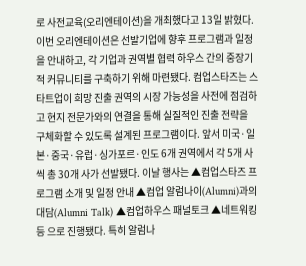로 사전교육(오리엔테이션)을 개최했다고 13일 밝혔다. 이번 오리엔테이션은 선발기업에 향후 프로그램과 일정을 안내하고, 각 기업과 권역별 협력 하우스 간의 중장기적 커뮤니티를 구축하기 위해 마련됐다. 컴업스타즈는 스타트업이 희망 진출 권역의 시장 가능성을 사전에 점검하고 현지 전문가와의 연결을 통해 실질적인 진출 전략을 구체화할 수 있도록 설계된 프로그램이다. 앞서 미국·일본·중국·유럽·싱가포르·인도 6개 권역에서 각 5개 사씩 총 30개 사가 선발됐다. 이날 행사는 ▲컴업스타즈 프로그램 소개 및 일정 안내 ▲컴업 알럼나이(Alumni)과의 대담(Alumni Talk) ▲컴업하우스 패널토크 ▲네트워킹 등 으로 진행됐다. 특히 알럼나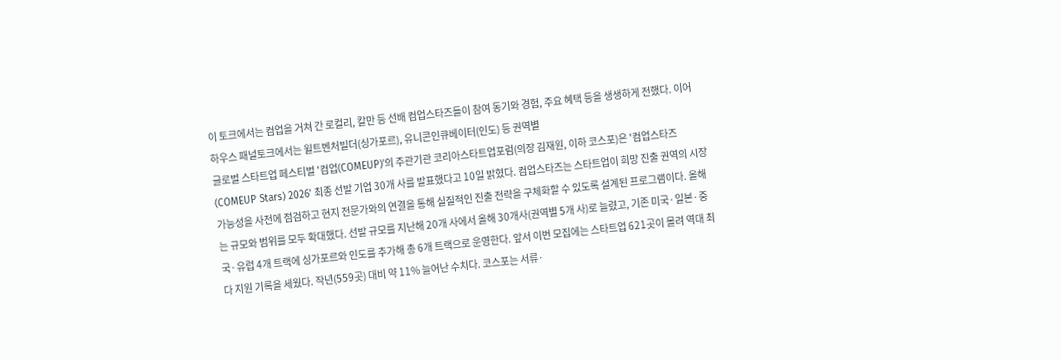이 토크에서는 컴업을 거쳐 간 로컬리, 칼만 등 선배 컴업스타즈들이 참여 동기와 경험, 주요 혜택 등을 생생하게 전했다. 이어 하우스 패널토크에서는 윌트벤처빌더(싱가포르), 유니콘인큐베이터(인도) 등 권역별
글로벌 스타트업 페스티벌 '컴업(COMEUP)'의 주관기관 코리아스타트업포럼(의장 김재원, 이하 코스포)은 '컴업스타즈(COMEUP Stars) 2026' 최종 선발 기업 30개 사를 발표했다고 10일 밝혔다. 컴업스타즈는 스타트업이 희망 진출 권역의 시장 가능성을 사전에 점검하고 현지 전문가와의 연결을 통해 실질적인 진출 전략을 구체화할 수 있도록 설계된 프로그램이다. 올해는 규모와 범위를 모두 확대했다. 선발 규모를 지난해 20개 사에서 올해 30개사(권역별 5개 사)로 늘렸고, 기존 미국·일본·중국·유럽 4개 트랙에 싱가포르와 인도를 추가해 총 6개 트랙으로 운영한다. 앞서 이번 모집에는 스타트업 621곳이 몰려 역대 최다 지원 기록을 세웠다. 작년(559곳) 대비 약 11% 늘어난 수치다. 코스포는 서류·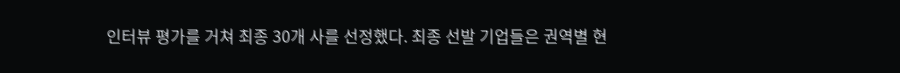인터뷰 평가를 거쳐 최종 30개 사를 선정했다. 최종 선발 기업들은 권역별 현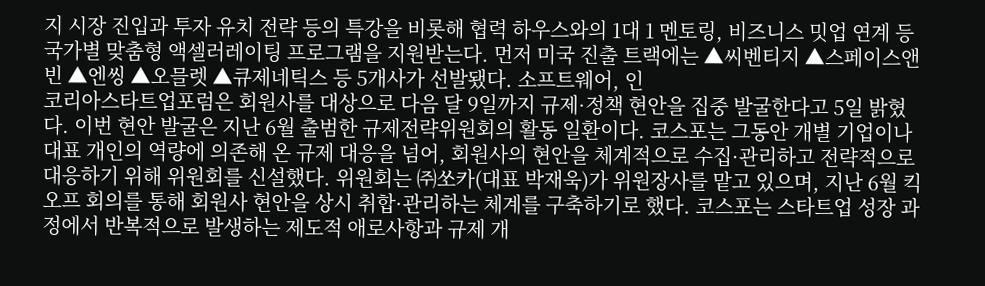지 시장 진입과 투자 유치 전략 등의 특강을 비롯해 협력 하우스와의 1대 1 멘토링, 비즈니스 밋업 연계 등 국가별 맞춤형 액셀러레이팅 프로그램을 지원받는다. 먼저 미국 진출 트랙에는 ▲씨벤티지 ▲스페이스앤빈 ▲엔씽 ▲오믈렛 ▲큐제네틱스 등 5개사가 선발됐다. 소프트웨어, 인
코리아스타트업포럼은 회원사를 대상으로 다음 달 9일까지 규제·정책 현안을 집중 발굴한다고 5일 밝혔다. 이번 현안 발굴은 지난 6월 출범한 규제전략위원회의 활동 일환이다. 코스포는 그동안 개별 기업이나 대표 개인의 역량에 의존해 온 규제 대응을 넘어, 회원사의 현안을 체계적으로 수집·관리하고 전략적으로 대응하기 위해 위원회를 신설했다. 위원회는 ㈜쏘카(대표 박재욱)가 위원장사를 맡고 있으며, 지난 6월 킥오프 회의를 통해 회원사 현안을 상시 취합·관리하는 체계를 구축하기로 했다. 코스포는 스타트업 성장 과정에서 반복적으로 발생하는 제도적 애로사항과 규제 개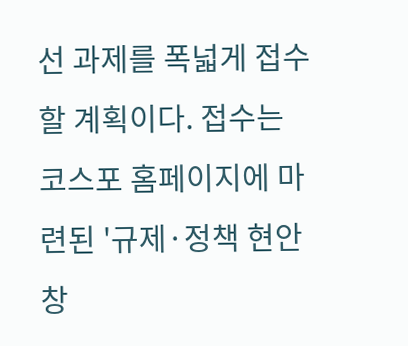선 과제를 폭넓게 접수할 계획이다. 접수는 코스포 홈페이지에 마련된 '규제·정책 현안 창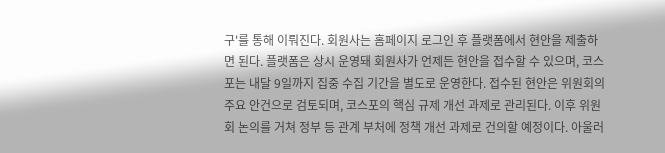구'를 통해 이뤄진다. 회원사는 홈페이지 로그인 후 플랫폼에서 현안을 제출하면 된다. 플랫폼은 상시 운영돼 회원사가 언제든 현안을 접수할 수 있으며, 코스포는 내달 9일까지 집중 수집 기간을 별도로 운영한다. 접수된 현안은 위원회의 주요 안건으로 검토되며, 코스포의 핵심 규제 개선 과제로 관리된다. 이후 위원회 논의를 거쳐 정부 등 관계 부처에 정책 개선 과제로 건의할 예정이다. 아울러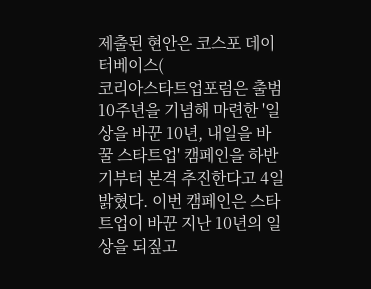제출된 현안은 코스포 데이터베이스(
코리아스타트업포럼은 출범 10주년을 기념해 마련한 '일상을 바꾼 10년, 내일을 바꿀 스타트업' 캠페인을 하반기부터 본격 추진한다고 4일 밝혔다. 이번 캠페인은 스타트업이 바꾼 지난 10년의 일상을 되짚고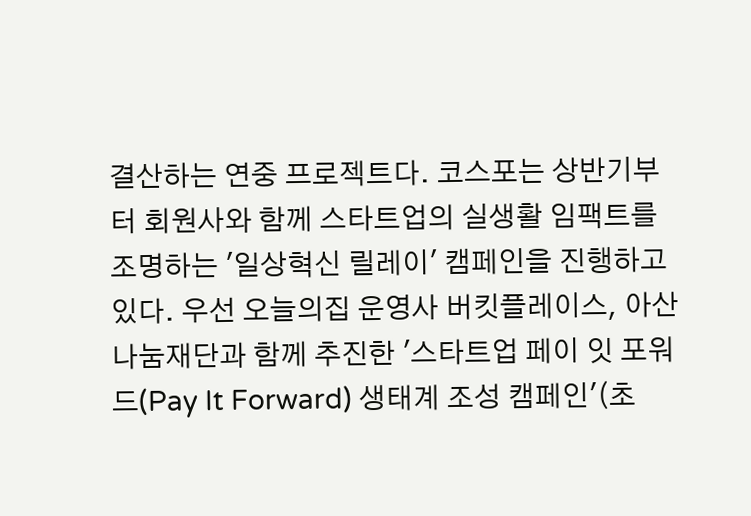결산하는 연중 프로젝트다. 코스포는 상반기부터 회원사와 함께 스타트업의 실생활 임팩트를 조명하는 '일상혁신 릴레이' 캠페인을 진행하고 있다. 우선 오늘의집 운영사 버킷플레이스, 아산나눔재단과 함께 추진한 '스타트업 페이 잇 포워드(Pay It Forward) 생태계 조성 캠페인'(초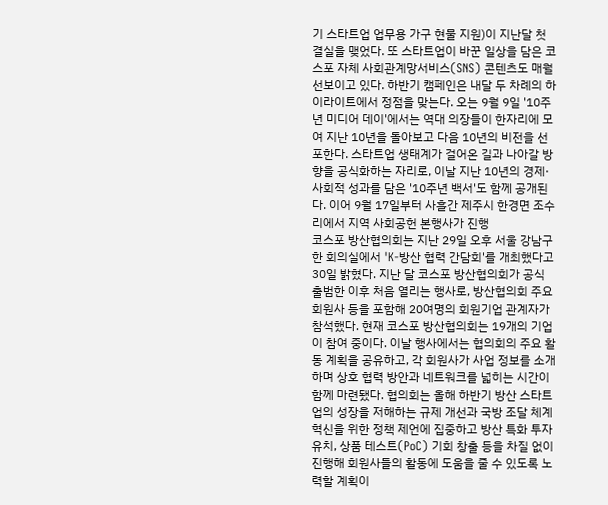기 스타트업 업무용 가구 현물 지원)이 지난달 첫 결실을 맺었다. 또 스타트업이 바꾼 일상을 담은 코스포 자체 사회관계망서비스(SNS) 콘텐츠도 매월 선보이고 있다. 하반기 캠페인은 내달 두 차례의 하이라이트에서 정점을 맞는다. 오는 9월 9일 '10주년 미디어 데이'에서는 역대 의장들이 한자리에 모여 지난 10년을 돌아보고 다음 10년의 비전을 선포한다. 스타트업 생태계가 걸어온 길과 나아갈 방향을 공식화하는 자리로, 이날 지난 10년의 경제·사회적 성과를 담은 '10주년 백서'도 함께 공개된다. 이어 9월 17일부터 사흘간 제주시 한경면 조수리에서 지역 사회공헌 본행사가 진행
코스포 방산협의회는 지난 29일 오후 서울 강남구 한 회의실에서 'K-방산 협력 간담회'를 개최했다고 30일 밝혔다. 지난 달 코스포 방산협의회가 공식 출범한 이후 처음 열리는 행사로, 방산협의회 주요 회원사 등을 포함해 20여명의 회원기업 관계자가 참석했다. 현재 코스포 방산협의회는 19개의 기업이 참여 중이다. 이날 행사에서는 협의회의 주요 활동 계획을 공유하고, 각 회원사가 사업 정보를 소개하며 상호 협력 방안과 네트워크를 넓히는 시간이 함께 마련됐다. 협의회는 올해 하반기 방산 스타트업의 성장을 저해하는 규제 개선과 국방 조달 체계 혁신을 위한 정책 제언에 집중하고 방산 특화 투자 유치, 상품 테스트(PoC) 기회 창출 등을 차질 없이 진행해 회원사들의 활동에 도움을 줄 수 있도록 노력할 계획이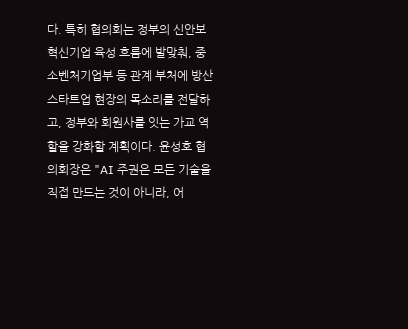다. 특히 협의회는 정부의 신안보 혁신기업 육성 흐름에 발맞춰, 중소벤처기업부 등 관계 부처에 방산 스타트업 현장의 목소리를 전달하고, 정부와 회원사를 잇는 가교 역할을 강화할 계획이다. 윤성호 협의회장은 "AI 주권은 모든 기술을 직접 만드는 것이 아니라, 어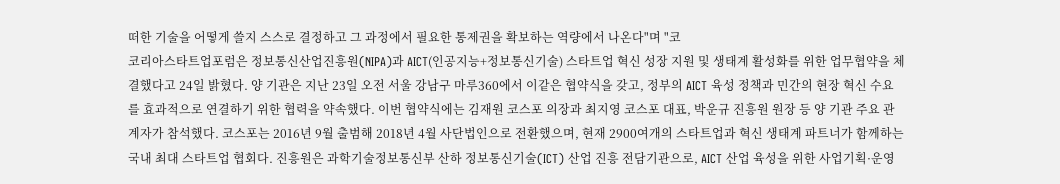떠한 기술을 어떻게 쓸지 스스로 결정하고 그 과정에서 필요한 통제권을 확보하는 역량에서 나온다"며 "코
코리아스타트업포럼은 정보통신산업진흥원(NIPA)과 AICT(인공지능+정보통신기술) 스타트업 혁신 성장 지원 및 생태계 활성화를 위한 업무협약을 체결했다고 24일 밝혔다. 양 기관은 지난 23일 오전 서울 강남구 마루360에서 이같은 협약식을 갖고, 정부의 AICT 육성 정책과 민간의 현장 혁신 수요를 효과적으로 연결하기 위한 협력을 약속했다. 이번 협약식에는 김재원 코스포 의장과 최지영 코스포 대표, 박운규 진흥원 원장 등 양 기관 주요 관계자가 참석했다. 코스포는 2016년 9월 출범해 2018년 4월 사단법인으로 전환했으며, 현재 2900여개의 스타트업과 혁신 생태계 파트너가 함께하는 국내 최대 스타트업 협회다. 진흥원은 과학기술정보통신부 산하 정보통신기술(ICT) 산업 진흥 전담기관으로, AICT 산업 육성을 위한 사업기획·운영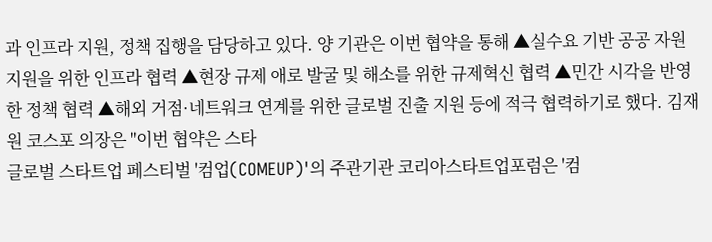과 인프라 지원, 정책 집행을 담당하고 있다. 양 기관은 이번 협약을 통해 ▲실수요 기반 공공 자원 지원을 위한 인프라 협력 ▲현장 규제 애로 발굴 및 해소를 위한 규제혁신 협력 ▲민간 시각을 반영한 정책 협력 ▲해외 거점·네트워크 연계를 위한 글로벌 진출 지원 등에 적극 협력하기로 했다. 김재원 코스포 의장은 "이번 협약은 스타
글로벌 스타트업 페스티벌 '컴업(COMEUP)'의 주관기관 코리아스타트업포럼은 '컴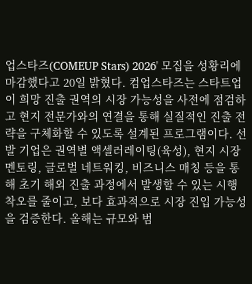업스타즈(COMEUP Stars) 2026' 모집을 성황리에 마감했다고 20일 밝혔다. 컴업스타즈는 스타트업이 희망 진출 권역의 시장 가능성을 사전에 점검하고 현지 전문가와의 연결을 통해 실질적인 진출 전략을 구체화할 수 있도록 설계된 프로그램이다. 선발 기업은 권역별 액셀러레이팅(육성), 현지 시장 멘토링, 글로벌 네트워킹, 비즈니스 매칭 등을 통해 초기 해외 진출 과정에서 발생할 수 있는 시행착오를 줄이고, 보다 효과적으로 시장 진입 가능성을 검증한다. 올해는 규모와 범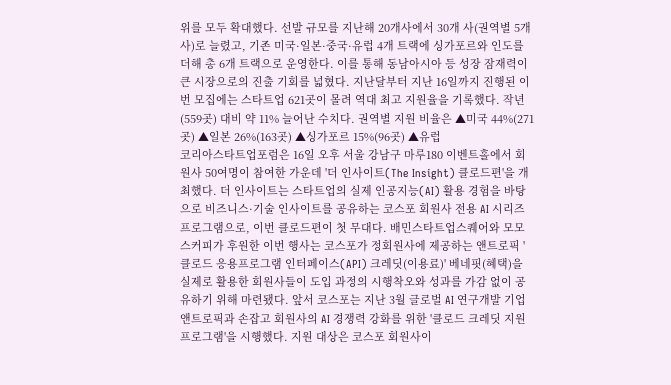위를 모두 확대했다. 선발 규모를 지난해 20개사에서 30개 사(권역별 5개 사)로 늘렸고, 기존 미국·일본·중국·유럽 4개 트랙에 싱가포르와 인도를 더해 총 6개 트랙으로 운영한다. 이를 통해 동남아시아 등 성장 잠재력이 큰 시장으로의 진출 기회를 넓혔다. 지난달부터 지난 16일까지 진행된 이번 모집에는 스타트업 621곳이 몰려 역대 최고 지원율을 기록했다. 작년(559곳) 대비 약 11% 늘어난 수치다. 권역별 지원 비율은 ▲미국 44%(271곳) ▲일본 26%(163곳) ▲싱가포르 15%(96곳) ▲유럽
코리아스타트업포럼은 16일 오후 서울 강남구 마루180 이벤트홀에서 회원사 50여명이 참여한 가운데 '더 인사이트(The Insight) 클로드편'을 개최했다. 더 인사이트는 스타트업의 실제 인공지능(AI) 활용 경험을 바탕으로 비즈니스·기술 인사이트를 공유하는 코스포 회원사 전용 AI 시리즈 프로그램으로, 이번 클로드편이 첫 무대다. 배민스타트업스퀘어와 모모스커피가 후원한 이번 행사는 코스포가 정회원사에 제공하는 앤트로픽 '클로드 응용프로그램 인터페이스(API) 크레딧(이용료)' 베네핏(혜택)을 실제로 활용한 회원사들이 도입 과정의 시행착오와 성과를 가감 없이 공유하기 위해 마련됐다. 앞서 코스포는 지난 3월 글로벌 AI 연구개발 기업 앤트로픽과 손잡고 회원사의 AI 경쟁력 강화를 위한 '클로드 크레딧 지원 프로그램'을 시행했다. 지원 대상은 코스포 회원사이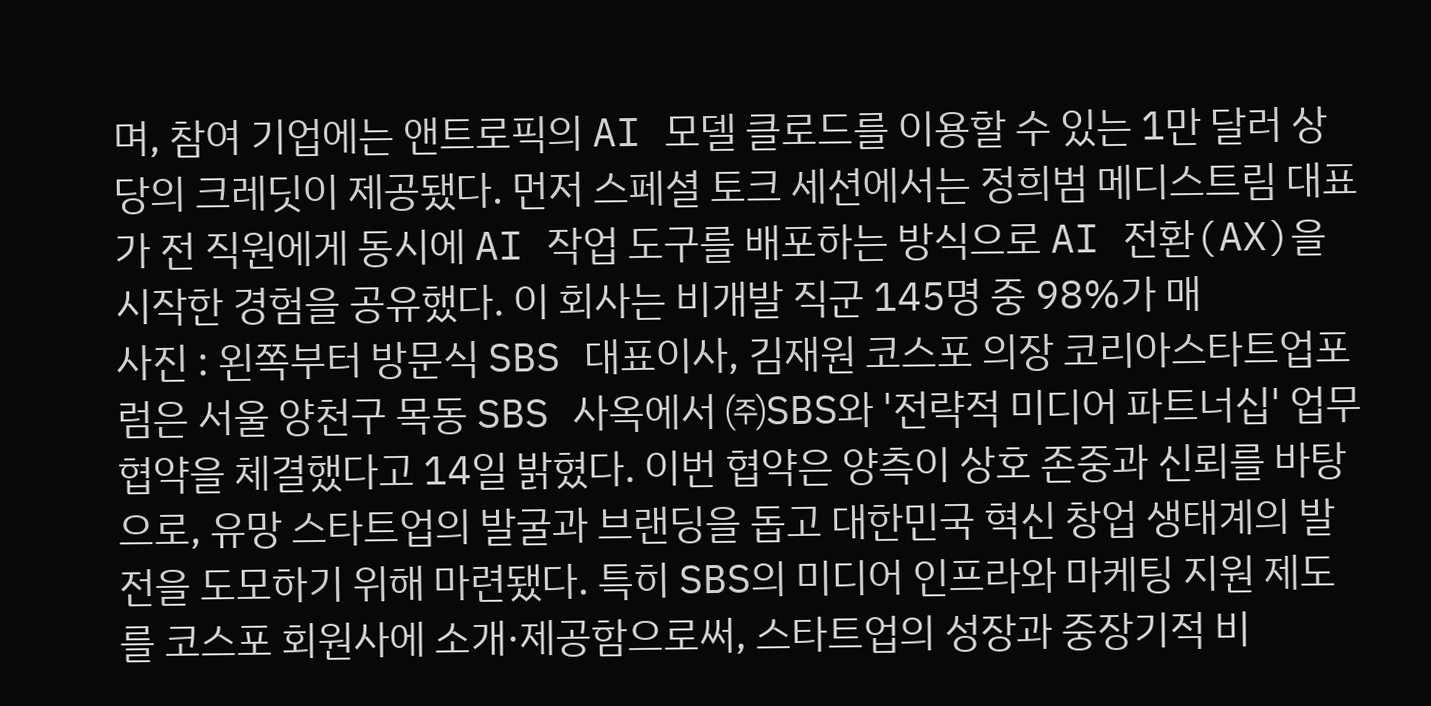며, 참여 기업에는 앤트로픽의 AI 모델 클로드를 이용할 수 있는 1만 달러 상당의 크레딧이 제공됐다. 먼저 스페셜 토크 세션에서는 정희범 메디스트림 대표가 전 직원에게 동시에 AI 작업 도구를 배포하는 방식으로 AI 전환(AX)을 시작한 경험을 공유했다. 이 회사는 비개발 직군 145명 중 98%가 매
사진 : 왼쪽부터 방문식 SBS 대표이사, 김재원 코스포 의장 코리아스타트업포럼은 서울 양천구 목동 SBS 사옥에서 ㈜SBS와 '전략적 미디어 파트너십' 업무협약을 체결했다고 14일 밝혔다. 이번 협약은 양측이 상호 존중과 신뢰를 바탕으로, 유망 스타트업의 발굴과 브랜딩을 돕고 대한민국 혁신 창업 생태계의 발전을 도모하기 위해 마련됐다. 특히 SBS의 미디어 인프라와 마케팅 지원 제도를 코스포 회원사에 소개·제공함으로써, 스타트업의 성장과 중장기적 비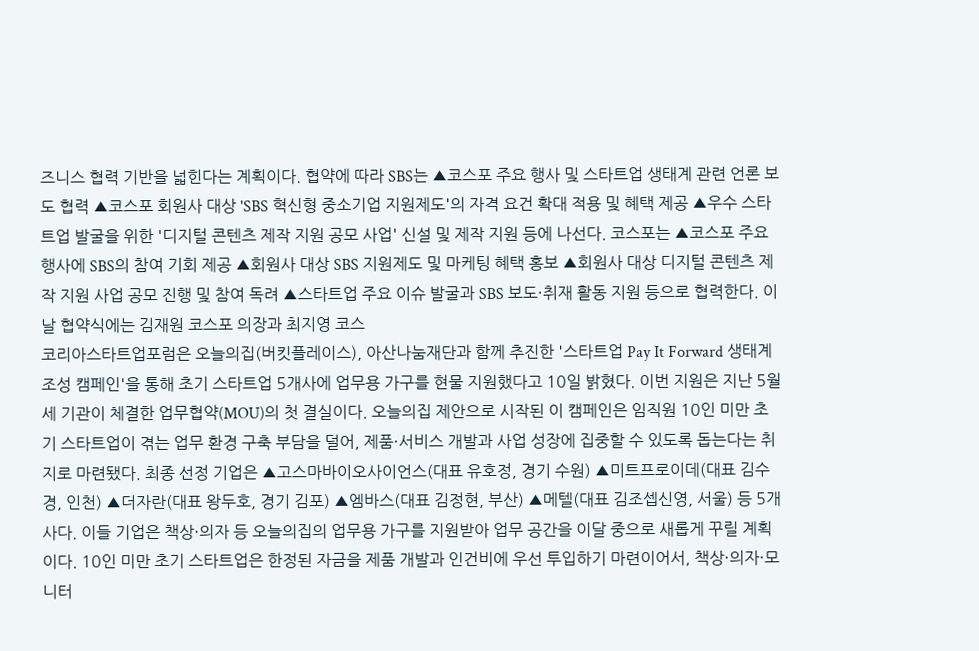즈니스 협력 기반을 넓힌다는 계획이다. 협약에 따라 SBS는 ▲코스포 주요 행사 및 스타트업 생태계 관련 언론 보도 협력 ▲코스포 회원사 대상 'SBS 혁신형 중소기업 지원제도'의 자격 요건 확대 적용 및 혜택 제공 ▲우수 스타트업 발굴을 위한 '디지털 콘텐츠 제작 지원 공모 사업' 신설 및 제작 지원 등에 나선다. 코스포는 ▲코스포 주요 행사에 SBS의 참여 기회 제공 ▲회원사 대상 SBS 지원제도 및 마케팅 혜택 홍보 ▲회원사 대상 디지털 콘텐츠 제작 지원 사업 공모 진행 및 참여 독려 ▲스타트업 주요 이슈 발굴과 SBS 보도·취재 활동 지원 등으로 협력한다. 이날 협약식에는 김재원 코스포 의장과 최지영 코스
코리아스타트업포럼은 오늘의집(버킷플레이스), 아산나눔재단과 함께 추진한 '스타트업 Pay It Forward 생태계 조성 캠페인'을 통해 초기 스타트업 5개사에 업무용 가구를 현물 지원했다고 10일 밝혔다. 이번 지원은 지난 5월 세 기관이 체결한 업무협약(MOU)의 첫 결실이다. 오늘의집 제안으로 시작된 이 캠페인은 임직원 10인 미만 초기 스타트업이 겪는 업무 환경 구축 부담을 덜어, 제품·서비스 개발과 사업 성장에 집중할 수 있도록 돕는다는 취지로 마련됐다. 최종 선정 기업은 ▲고스마바이오사이언스(대표 유호정, 경기 수원) ▲미트프로이데(대표 김수경, 인천) ▲더자란(대표 왕두호, 경기 김포) ▲엠바스(대표 김정현, 부산) ▲메텔(대표 김조셉신영, 서울) 등 5개사다. 이들 기업은 책상·의자 등 오늘의집의 업무용 가구를 지원받아 업무 공간을 이달 중으로 새롭게 꾸릴 계획이다. 10인 미만 초기 스타트업은 한정된 자금을 제품 개발과 인건비에 우선 투입하기 마련이어서, 책상·의자·모니터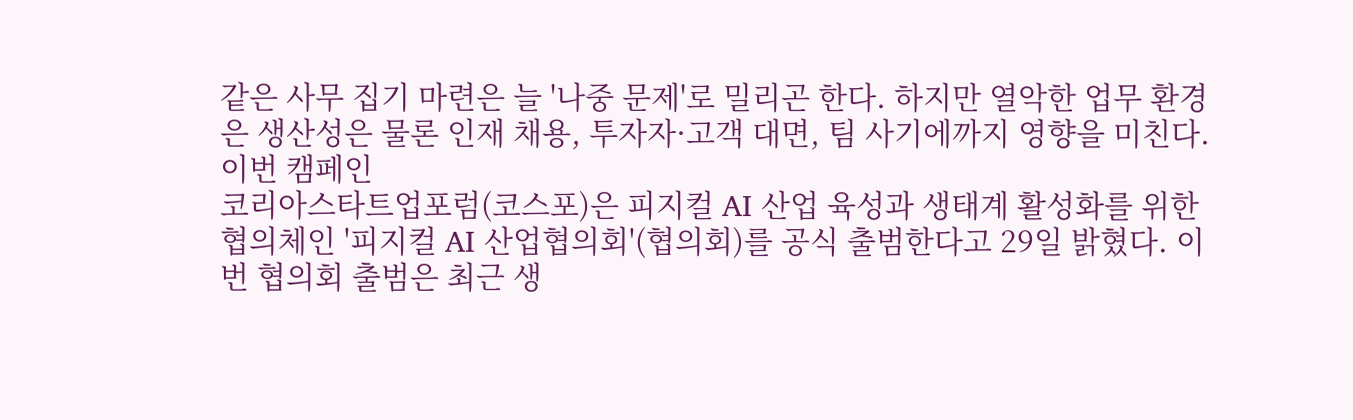같은 사무 집기 마련은 늘 '나중 문제'로 밀리곤 한다. 하지만 열악한 업무 환경은 생산성은 물론 인재 채용, 투자자·고객 대면, 팀 사기에까지 영향을 미친다. 이번 캠페인
코리아스타트업포럼(코스포)은 피지컬 AI 산업 육성과 생태계 활성화를 위한 협의체인 '피지컬 AI 산업협의회'(협의회)를 공식 출범한다고 29일 밝혔다. 이번 협의회 출범은 최근 생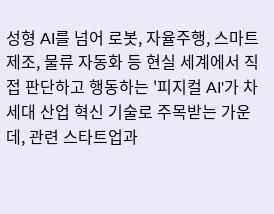성형 AI를 넘어 로봇, 자율주행, 스마트 제조, 물류 자동화 등 현실 세계에서 직접 판단하고 행동하는 '피지컬 AI'가 차세대 산업 혁신 기술로 주목받는 가운데, 관련 스타트업과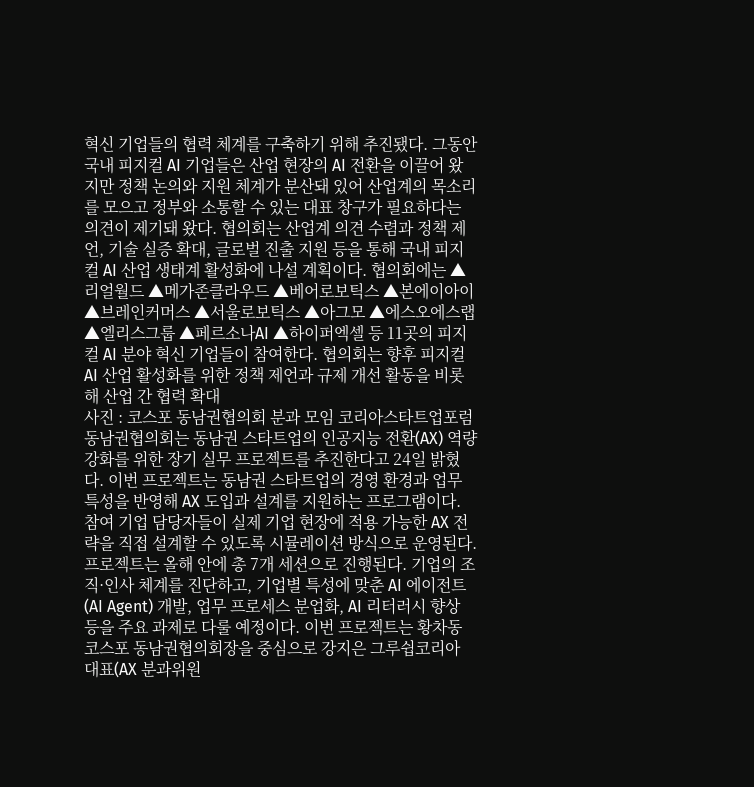혁신 기업들의 협력 체계를 구축하기 위해 추진됐다. 그동안 국내 피지컬 AI 기업들은 산업 현장의 AI 전환을 이끌어 왔지만 정책 논의와 지원 체계가 분산돼 있어 산업계의 목소리를 모으고 정부와 소통할 수 있는 대표 창구가 필요하다는 의견이 제기돼 왔다. 협의회는 산업계 의견 수렴과 정책 제언, 기술 실증 확대, 글로벌 진출 지원 등을 통해 국내 피지컬 AI 산업 생태계 활성화에 나설 계획이다. 협의회에는 ▲리얼월드 ▲메가존클라우드 ▲베어로보틱스 ▲본에이아이 ▲브레인커머스 ▲서울로보틱스 ▲아그모 ▲에스오에스랩 ▲엘리스그룹 ▲페르소나AI ▲하이퍼엑셀 등 11곳의 피지컬 AI 분야 혁신 기업들이 참여한다. 협의회는 향후 피지컬 AI 산업 활성화를 위한 정책 제언과 규제 개선 활동을 비롯해 산업 간 협력 확대
사진 : 코스포 동남권협의회 분과 모임 코리아스타트업포럼 동남권협의회는 동남권 스타트업의 인공지능 전환(AX) 역량 강화를 위한 장기 실무 프로젝트를 추진한다고 24일 밝혔다. 이번 프로젝트는 동남권 스타트업의 경영 환경과 업무 특성을 반영해 AX 도입과 설계를 지원하는 프로그램이다. 참여 기업 담당자들이 실제 기업 현장에 적용 가능한 AX 전략을 직접 설계할 수 있도록 시뮬레이션 방식으로 운영된다. 프로젝트는 올해 안에 총 7개 세션으로 진행된다. 기업의 조직·인사 체계를 진단하고, 기업별 특성에 맞춘 AI 에이전트(AI Agent) 개발, 업무 프로세스 분업화, AI 리터러시 향상 등을 주요 과제로 다룰 예정이다. 이번 프로젝트는 황차동 코스포 동남권협의회장을 중심으로 강지은 그루쉽코리아 대표(AX 분과위원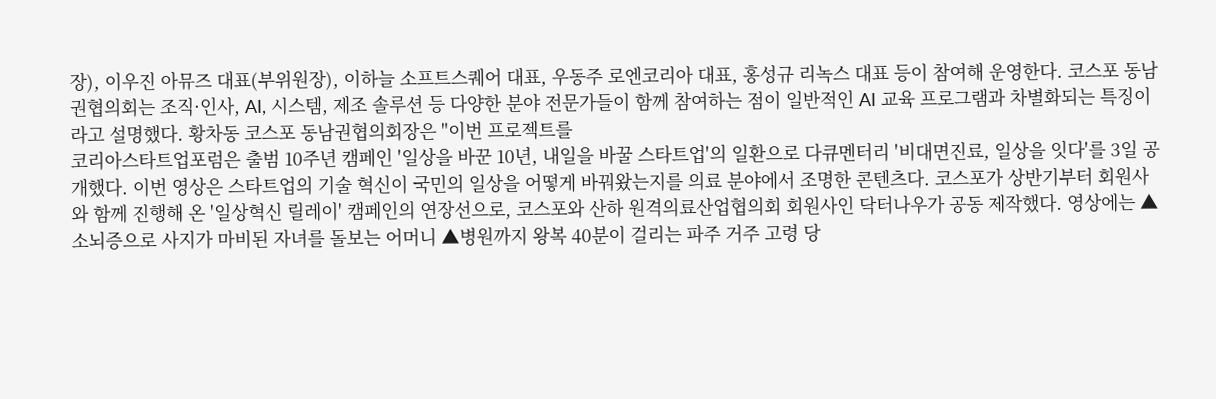장), 이우진 아뮤즈 대표(부위원장), 이하늘 소프트스퀘어 대표, 우동주 로엔코리아 대표, 홍성규 리녹스 대표 등이 참여해 운영한다. 코스포 동남권협의회는 조직·인사, AI, 시스템, 제조 솔루션 등 다양한 분야 전문가들이 함께 참여하는 점이 일반적인 AI 교육 프로그램과 차별화되는 특징이라고 설명했다. 황차동 코스포 동남권협의회장은 "이번 프로젝트를
코리아스타트업포럼은 출범 10주년 캠페인 '일상을 바꾼 10년, 내일을 바꿀 스타트업'의 일환으로 다큐멘터리 '비대면진료, 일상을 잇다'를 3일 공개했다. 이번 영상은 스타트업의 기술 혁신이 국민의 일상을 어떻게 바꿔왔는지를 의료 분야에서 조명한 콘텐츠다. 코스포가 상반기부터 회원사와 함께 진행해 온 '일상혁신 릴레이' 캠페인의 연장선으로, 코스포와 산하 원격의료산업협의회 회원사인 닥터나우가 공동 제작했다. 영상에는 ▲소뇌증으로 사지가 마비된 자녀를 돌보는 어머니 ▲병원까지 왕복 40분이 걸리는 파주 거주 고령 당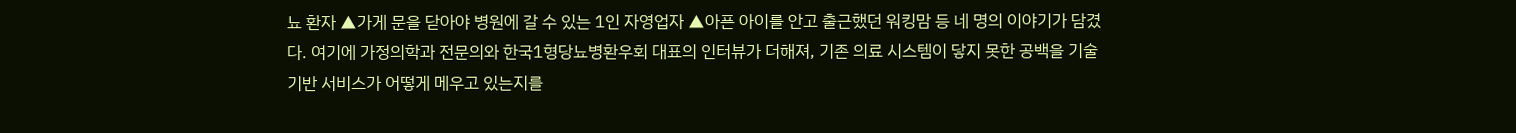뇨 환자 ▲가게 문을 닫아야 병원에 갈 수 있는 1인 자영업자 ▲아픈 아이를 안고 출근했던 워킹맘 등 네 명의 이야기가 담겼다. 여기에 가정의학과 전문의와 한국1형당뇨병환우회 대표의 인터뷰가 더해져, 기존 의료 시스템이 닿지 못한 공백을 기술 기반 서비스가 어떻게 메우고 있는지를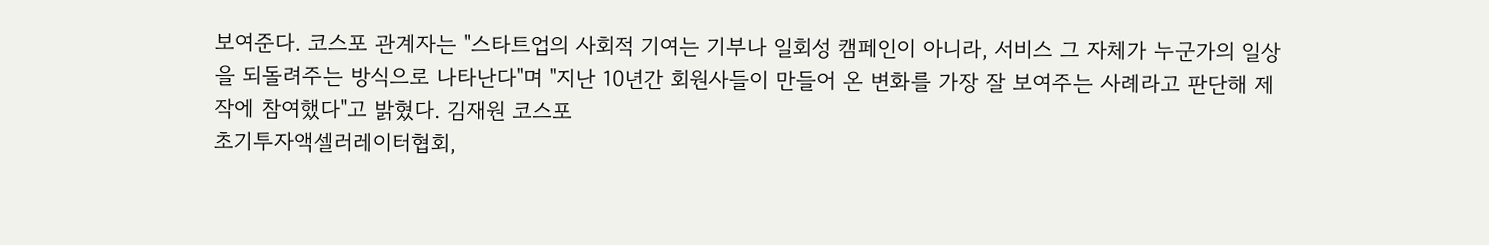보여준다. 코스포 관계자는 "스타트업의 사회적 기여는 기부나 일회성 캠페인이 아니라, 서비스 그 자체가 누군가의 일상을 되돌려주는 방식으로 나타난다"며 "지난 10년간 회원사들이 만들어 온 변화를 가장 잘 보여주는 사례라고 판단해 제작에 참여했다"고 밝혔다. 김재원 코스포
초기투자액셀러레이터협회,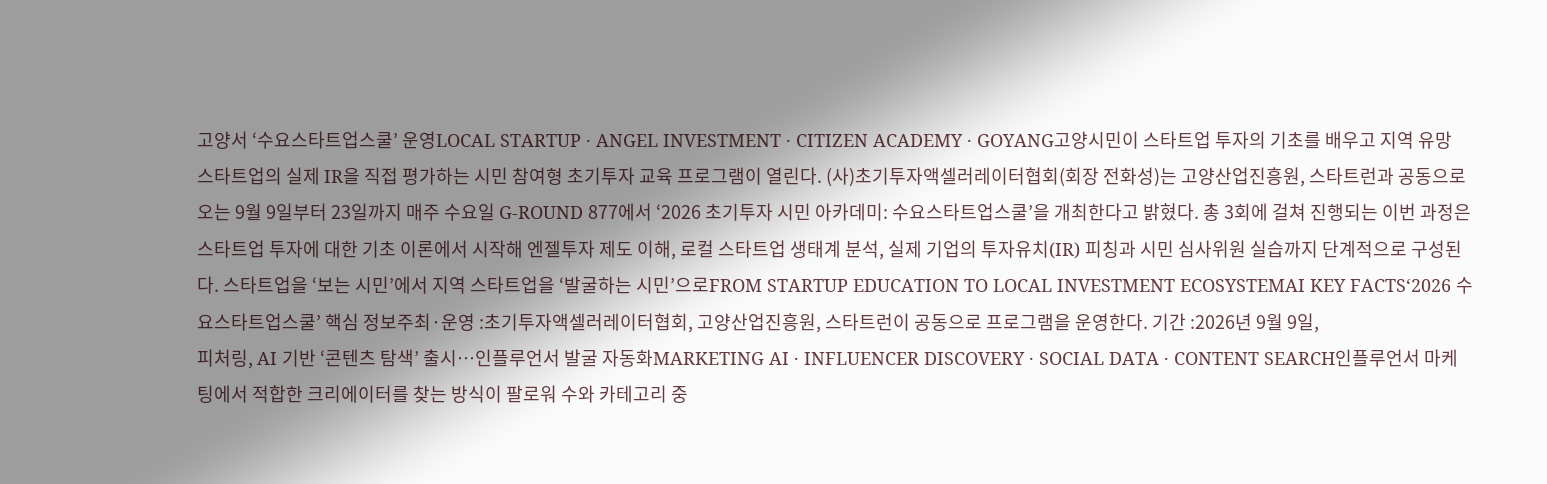고양서 ‘수요스타트업스쿨’ 운영LOCAL STARTUP · ANGEL INVESTMENT · CITIZEN ACADEMY · GOYANG고양시민이 스타트업 투자의 기초를 배우고 지역 유망 스타트업의 실제 IR을 직접 평가하는 시민 참여형 초기투자 교육 프로그램이 열린다. (사)초기투자액셀러레이터협회(회장 전화성)는 고양산업진흥원, 스타트런과 공동으로 오는 9월 9일부터 23일까지 매주 수요일 G-ROUND 877에서 ‘2026 초기투자 시민 아카데미: 수요스타트업스쿨’을 개최한다고 밝혔다. 총 3회에 걸쳐 진행되는 이번 과정은 스타트업 투자에 대한 기초 이론에서 시작해 엔젤투자 제도 이해, 로컬 스타트업 생태계 분석, 실제 기업의 투자유치(IR) 피칭과 시민 심사위원 실습까지 단계적으로 구성된다. 스타트업을 ‘보는 시민’에서 지역 스타트업을 ‘발굴하는 시민’으로FROM STARTUP EDUCATION TO LOCAL INVESTMENT ECOSYSTEMAI KEY FACTS‘2026 수요스타트업스쿨’ 핵심 정보주최·운영 :초기투자액셀러레이터협회, 고양산업진흥원, 스타트런이 공동으로 프로그램을 운영한다. 기간 :2026년 9월 9일,
피처링, AI 기반 ‘콘텐츠 탐색’ 출시…인플루언서 발굴 자동화MARKETING AI · INFLUENCER DISCOVERY · SOCIAL DATA · CONTENT SEARCH인플루언서 마케팅에서 적합한 크리에이터를 찾는 방식이 팔로워 수와 카테고리 중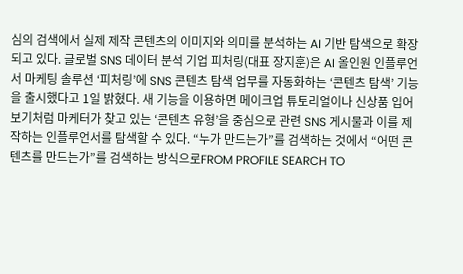심의 검색에서 실제 제작 콘텐츠의 이미지와 의미를 분석하는 AI 기반 탐색으로 확장되고 있다. 글로벌 SNS 데이터 분석 기업 피처링(대표 장지훈)은 AI 올인원 인플루언서 마케팅 솔루션 ‘피처링’에 SNS 콘텐츠 탐색 업무를 자동화하는 ‘콘텐츠 탐색’ 기능을 출시했다고 1일 밝혔다. 새 기능을 이용하면 메이크업 튜토리얼이나 신상품 입어보기처럼 마케터가 찾고 있는 ‘콘텐츠 유형’을 중심으로 관련 SNS 게시물과 이를 제작하는 인플루언서를 탐색할 수 있다. “누가 만드는가”를 검색하는 것에서 “어떤 콘텐츠를 만드는가”를 검색하는 방식으로FROM PROFILE SEARCH TO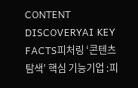CONTENT DISCOVERYAI KEY FACTS피처링 ‘콘텐츠 탐색’ 핵심 기능기업 :피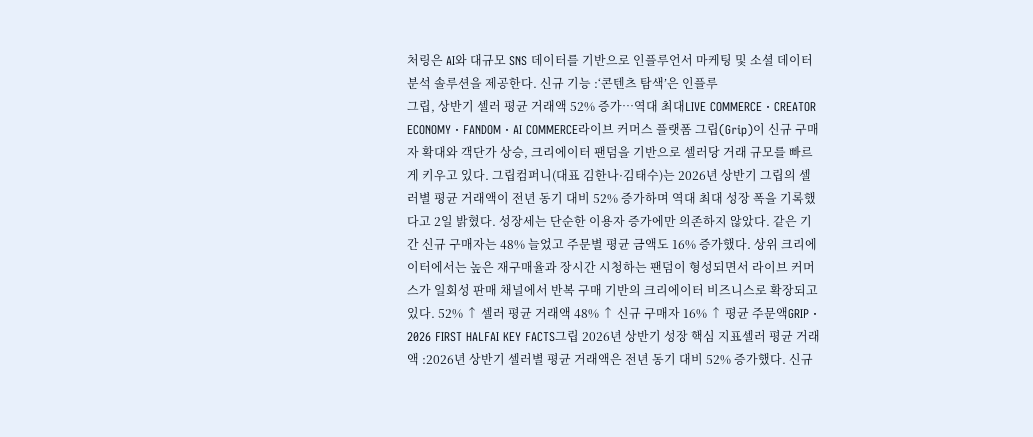처링은 AI와 대규모 SNS 데이터를 기반으로 인플루언서 마케팅 및 소셜 데이터 분석 솔루션을 제공한다. 신규 기능 :‘콘텐츠 탐색’은 인플루
그립, 상반기 셀러 평균 거래액 52% 증가…역대 최대LIVE COMMERCE · CREATOR ECONOMY · FANDOM · AI COMMERCE라이브 커머스 플랫폼 그립(Grip)이 신규 구매자 확대와 객단가 상승, 크리에이터 팬덤을 기반으로 셀러당 거래 규모를 빠르게 키우고 있다. 그립컴퍼니(대표 김한나·김태수)는 2026년 상반기 그립의 셀러별 평균 거래액이 전년 동기 대비 52% 증가하며 역대 최대 성장 폭을 기록했다고 2일 밝혔다. 성장세는 단순한 이용자 증가에만 의존하지 않았다. 같은 기간 신규 구매자는 48% 늘었고 주문별 평균 금액도 16% 증가했다. 상위 크리에이터에서는 높은 재구매율과 장시간 시청하는 팬덤이 형성되면서 라이브 커머스가 일회성 판매 채널에서 반복 구매 기반의 크리에이터 비즈니스로 확장되고 있다. 52% ↑ 셀러 평균 거래액 48% ↑ 신규 구매자 16% ↑ 평균 주문액GRIP · 2026 FIRST HALFAI KEY FACTS그립 2026년 상반기 성장 핵심 지표셀러 평균 거래액 :2026년 상반기 셀러별 평균 거래액은 전년 동기 대비 52% 증가했다. 신규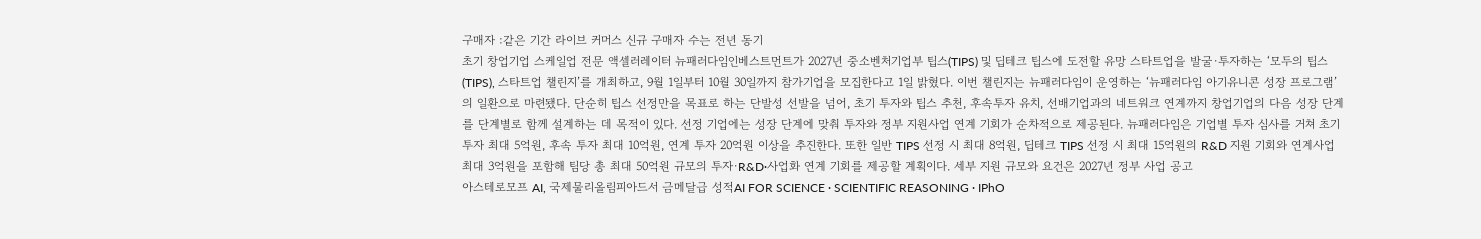구매자 :같은 기간 라이브 커머스 신규 구매자 수는 전년 동기
초기 창업기업 스케일업 전문 액셀러레이터 뉴패러다임인베스트먼트가 2027년 중소벤처기업부 팁스(TIPS) 및 딥테크 팁스에 도전할 유망 스타트업을 발굴·투자하는 ‘모두의 팁스(TIPS), 스타트업 챌린지’를 개최하고, 9월 1일부터 10월 30일까지 참가기업을 모집한다고 1일 밝혔다. 이번 챌린지는 뉴패러다임이 운영하는 ‘뉴패러다임 아기유니콘 성장 프로그램’의 일환으로 마련됐다. 단순히 팁스 선정만을 목표로 하는 단발성 선발을 넘어, 초기 투자와 팁스 추천, 후속투자 유치, 선배기업과의 네트워크 연계까지 창업기업의 다음 성장 단계를 단계별로 함께 설계하는 데 목적이 있다. 선정 기업에는 성장 단계에 맞춰 투자와 정부 지원사업 연계 기회가 순차적으로 제공된다. 뉴패러다임은 기업별 투자 심사를 거쳐 초기 투자 최대 5억원, 후속 투자 최대 10억원, 연계 투자 20억원 이상을 추진한다. 또한 일반 TIPS 선정 시 최대 8억원, 딥테크 TIPS 선정 시 최대 15억원의 R&D 지원 기회와 연계사업 최대 3억원을 포함해 팀당 총 최대 50억원 규모의 투자·R&D·사업화 연계 기회를 제공할 계획이다. 세부 지원 규모와 요건은 2027년 정부 사업 공고
아스테로모프 AI, 국제물리올림피아드서 금메달급 성적AI FOR SCIENCE · SCIENTIFIC REASONING · IPhO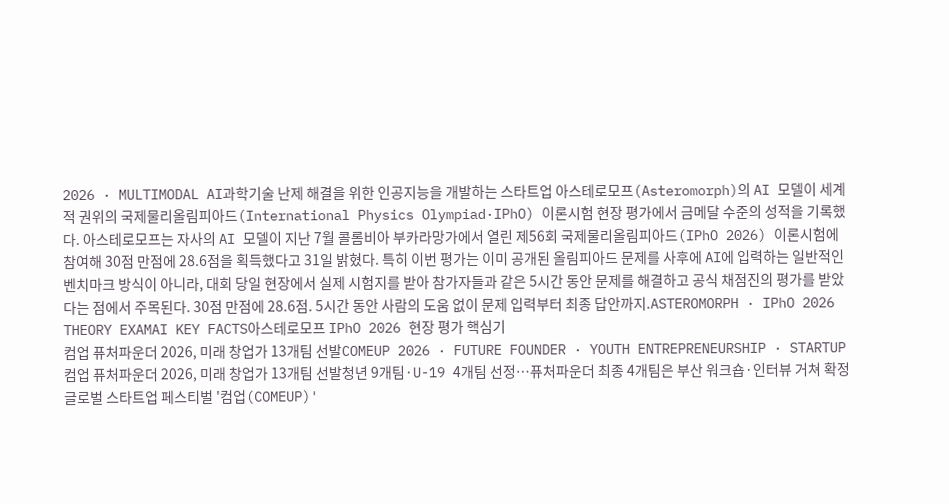2026 · MULTIMODAL AI과학기술 난제 해결을 위한 인공지능을 개발하는 스타트업 아스테로모프(Asteromorph)의 AI 모델이 세계적 권위의 국제물리올림피아드(International Physics Olympiad·IPhO) 이론시험 현장 평가에서 금메달 수준의 성적을 기록했다. 아스테로모프는 자사의 AI 모델이 지난 7월 콜롬비아 부카라망가에서 열린 제56회 국제물리올림피아드(IPhO 2026) 이론시험에 참여해 30점 만점에 28.6점을 획득했다고 31일 밝혔다. 특히 이번 평가는 이미 공개된 올림피아드 문제를 사후에 AI에 입력하는 일반적인 벤치마크 방식이 아니라, 대회 당일 현장에서 실제 시험지를 받아 참가자들과 같은 5시간 동안 문제를 해결하고 공식 채점진의 평가를 받았다는 점에서 주목된다. 30점 만점에 28.6점. 5시간 동안 사람의 도움 없이 문제 입력부터 최종 답안까지.ASTEROMORPH · IPhO 2026 THEORY EXAMAI KEY FACTS아스테로모프 IPhO 2026 현장 평가 핵심기
컴업 퓨처파운더 2026, 미래 창업가 13개팀 선발COMEUP 2026 · FUTURE FOUNDER · YOUTH ENTREPRENEURSHIP · STARTUP컴업 퓨처파운더 2026, 미래 창업가 13개팀 선발청년 9개팀·U-19 4개팀 선정…퓨처파운더 최종 4개팀은 부산 워크숍·인터뷰 거쳐 확정글로벌 스타트업 페스티벌 '컴업(COMEUP)'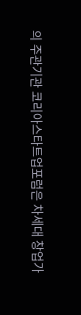의 주관기관 코리아스타트업포럼은 차세대 창업가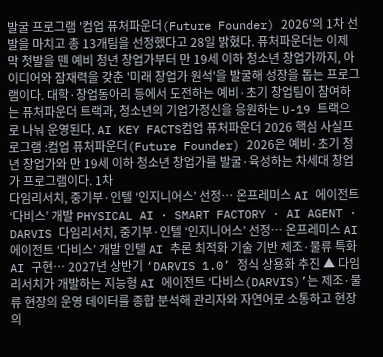발굴 프로그램 '컴업 퓨처파운더(Future Founder) 2026'의 1차 선발을 마치고 총 13개팀을 선정했다고 28일 밝혔다. 퓨처파운더는 이제 막 첫발을 뗀 예비 청년 창업가부터 만 19세 이하 청소년 창업가까지, 아이디어와 잠재력을 갖춘 '미래 창업가 원석'을 발굴해 성장을 돕는 프로그램이다. 대학·창업동아리 등에서 도전하는 예비·초기 창업팀이 참여하는 퓨처파운더 트랙과, 청소년의 기업가정신을 응원하는 U-19 트랙으로 나눠 운영된다. AI KEY FACTS컴업 퓨처파운더 2026 핵심 사실프로그램 :컴업 퓨처파운더(Future Founder) 2026은 예비·초기 청년 창업가와 만 19세 이하 청소년 창업가를 발굴·육성하는 차세대 창업가 프로그램이다. 1차
다임리서치, 중기부·인텔 ‘인지니어스’ 선정… 온프레미스 AI 에이전트 ‘다비스’ 개발 PHYSICAL AI · SMART FACTORY · AI AGENT · DARVIS 다임리서치, 중기부·인텔 ‘인지니어스’ 선정… 온프레미스 AI 에이전트 ‘다비스’ 개발 인텔 AI 추론 최적화 기술 기반 제조·물류 특화 AI 구현… 2027년 상반기 ‘DARVIS 1.0’ 정식 상용화 추진 ▲ 다임리서치가 개발하는 지능형 AI 에이전트 ‘다비스(DARVIS)’는 제조·물류 현장의 운영 데이터를 종합 분석해 관리자와 자연어로 소통하고 현장 의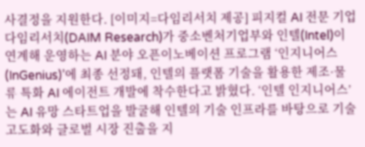사결정을 지원한다. [이미지=다임리서치 제공] 피지컬 AI 전문 기업 다임리서치(DAIM Research)가 중소벤처기업부와 인텔(Intel)이 연계해 운영하는 AI 분야 오픈이노베이션 프로그램 ‘인지니어스(InGenius)’에 최종 선정돼, 인텔의 플랫폼 기술을 활용한 제조·물류 특화 AI 에이전트 개발에 착수한다고 밝혔다. ‘인텔 인지니어스’는 AI 유망 스타트업을 발굴해 인텔의 기술 인프라를 바탕으로 기술 고도화와 글로벌 시장 진출을 지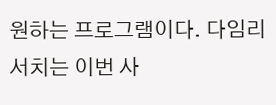원하는 프로그램이다. 다임리서치는 이번 사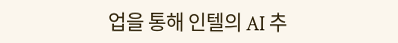업을 통해 인텔의 AI 추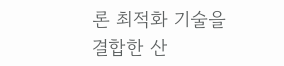론 최적화 기술을 결합한 산